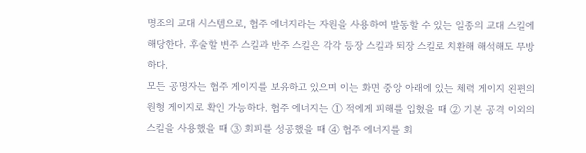명조의 교대 시스템으로, 협주 에너지라는 자원을 사용하여 발동할 수 있는 일종의 교대 스킬에 해당한다. 후술할 변주 스킬과 반주 스킬은 각각 등장 스킬과 퇴장 스킬로 치환해 해석해도 무방하다.
모든 공명자는 협주 게이지를 보유하고 있으며 이는 화면 중앙 아래에 있는 체력 게이지 왼편의 원형 게이지로 확인 가능하다. 협주 에너지는 ① 적에게 피해를 입혔을 때 ② 기본 공격 이외의 스킬을 사용했을 때 ③ 회피를 성공했을 때 ④ 협주 에너지를 회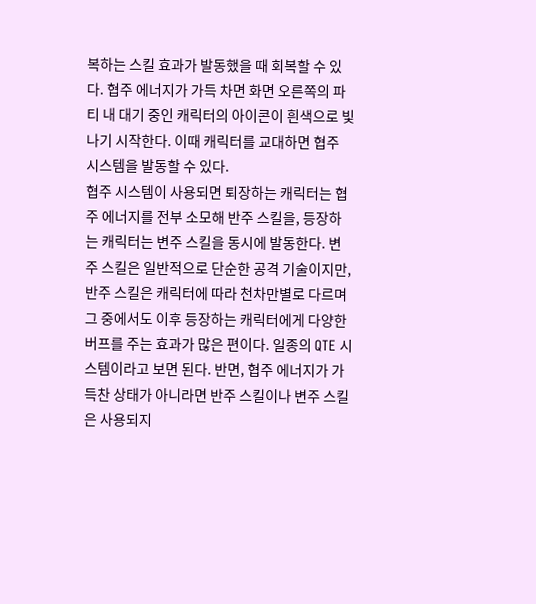복하는 스킬 효과가 발동했을 때 회복할 수 있다. 협주 에너지가 가득 차면 화면 오른쪽의 파티 내 대기 중인 캐릭터의 아이콘이 흰색으로 빛나기 시작한다. 이때 캐릭터를 교대하면 협주 시스템을 발동할 수 있다.
협주 시스템이 사용되면 퇴장하는 캐릭터는 협주 에너지를 전부 소모해 반주 스킬을, 등장하는 캐릭터는 변주 스킬을 동시에 발동한다. 변주 스킬은 일반적으로 단순한 공격 기술이지만, 반주 스킬은 캐릭터에 따라 천차만별로 다르며 그 중에서도 이후 등장하는 캐릭터에게 다양한 버프를 주는 효과가 많은 편이다. 일종의 QTE 시스템이라고 보면 된다. 반면, 협주 에너지가 가득찬 상태가 아니라면 반주 스킬이나 변주 스킬은 사용되지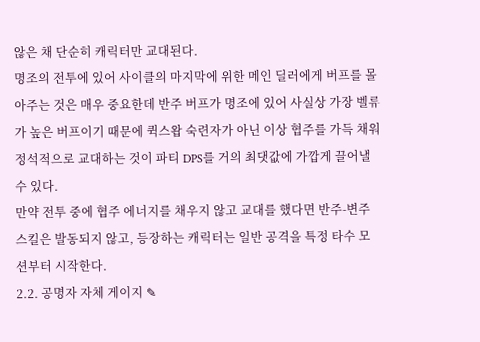않은 채 단순히 캐릭터만 교대된다.
명조의 전투에 있어 사이클의 마지막에 위한 메인 딜러에게 버프를 몰아주는 것은 매우 중요한데 반주 버프가 명조에 있어 사실상 가장 벨류가 높은 버프이기 때문에 퀵스왑 숙련자가 아닌 이상 협주를 가득 채워 정석적으로 교대하는 것이 파티 DPS를 거의 최댓값에 가깝게 끌어낼 수 있다.
만약 전투 중에 협주 에너지를 채우지 않고 교대를 했다면 반주-변주 스킬은 발동되지 않고, 등장하는 캐릭터는 일반 공격을 특정 타수 모션부터 시작한다.
2.2. 공명자 자체 게이지 ✎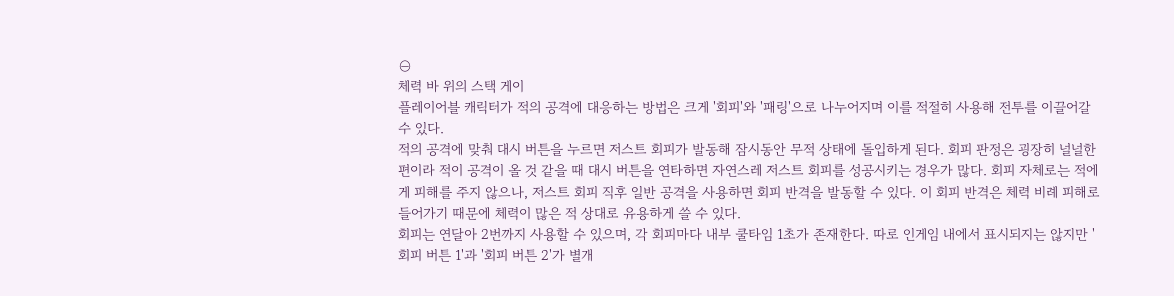⊖
체력 바 위의 스택 게이
플레이어블 캐릭터가 적의 공격에 대응하는 방법은 크게 '회피'와 '패링'으로 나누어지며 이를 적절히 사용해 전투를 이끌어갈 수 있다.
적의 공격에 맞춰 대시 버튼을 누르면 저스트 회피가 발동해 잠시동안 무적 상태에 돌입하게 된다. 회피 판정은 굉장히 널널한 편이라 적이 공격이 올 것 같을 때 대시 버튼을 연타하면 자연스레 저스트 회피를 성공시키는 경우가 많다. 회피 자체로는 적에게 피해를 주지 않으나, 저스트 회피 직후 일반 공격을 사용하면 회피 반격을 발동할 수 있다. 이 회피 반격은 체력 비례 피해로 들어가기 때문에 체력이 많은 적 상대로 유용하게 쓸 수 있다.
회피는 연달아 2번까지 사용할 수 있으며, 각 회피마다 내부 쿨타임 1초가 존재한다. 따로 인게임 내에서 표시되지는 않지만 '회피 버튼 1'과 '회피 버튼 2'가 별개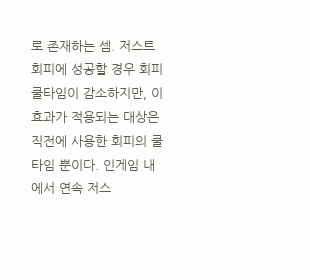로 존재하는 셈. 저스트 회피에 성공할 경우 회피 쿨타임이 감소하지만, 이 효과가 적용되는 대상은 직전에 사용한 회피의 쿨타임 뿐이다. 인게임 내에서 연속 저스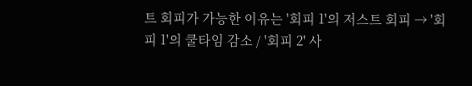트 회피가 가능한 이유는 '회피 1'의 저스트 회피 → '회피 1'의 쿨타임 감소 / '회피 2' 사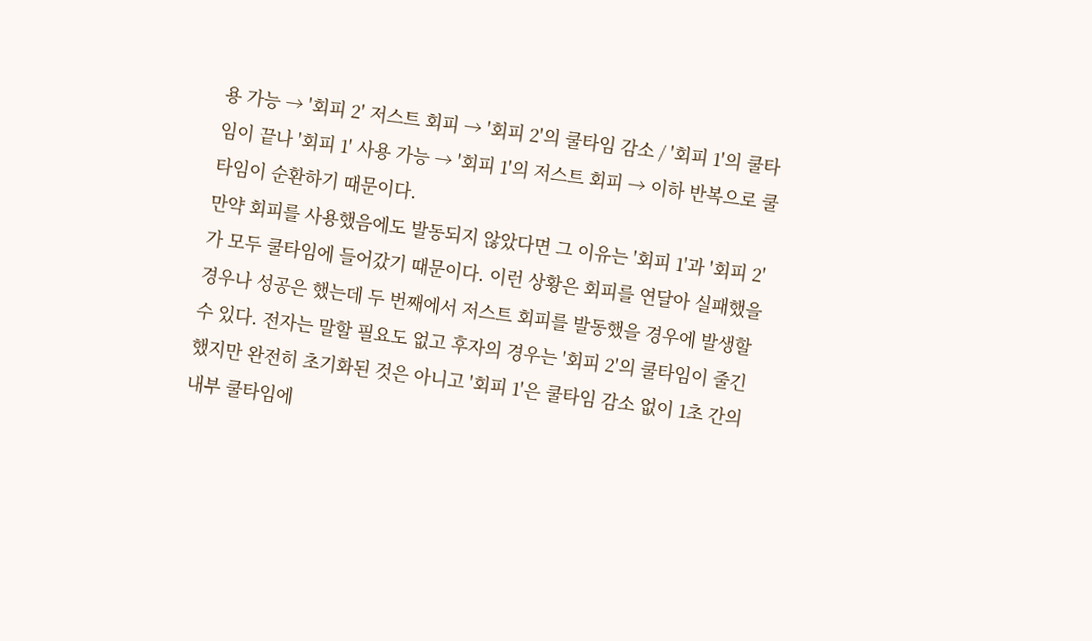용 가능 → '회피 2' 저스트 회피 → '회피 2'의 쿨타임 감소 / '회피 1'의 쿨타임이 끝나 '회피 1' 사용 가능 → '회피 1'의 저스트 회피 → 이하 반복으로 쿨타임이 순환하기 때문이다.
만약 회피를 사용했음에도 발동되지 않았다면 그 이유는 '회피 1'과 '회피 2'가 모두 쿨타임에 들어갔기 때문이다. 이런 상황은 회피를 연달아 실패했을 경우나 성공은 했는데 두 번째에서 저스트 회피를 발동했을 경우에 발생할 수 있다. 전자는 말할 필요도 없고 후자의 경우는 '회피 2'의 쿨타임이 줄긴 했지만 완전히 초기화된 것은 아니고 '회피 1'은 쿨타임 감소 없이 1초 간의 내부 쿨타임에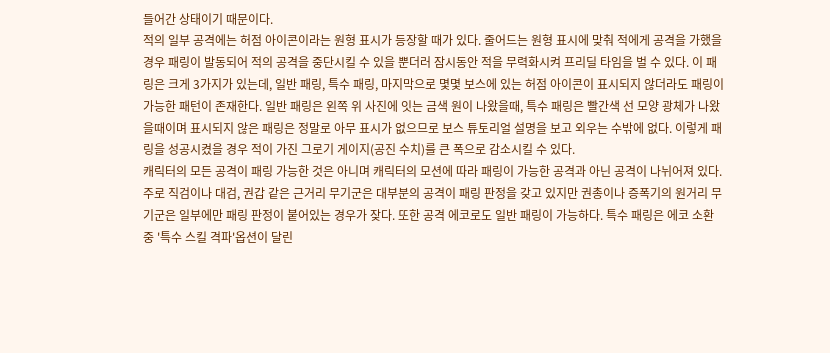들어간 상태이기 때문이다.
적의 일부 공격에는 허점 아이콘이라는 원형 표시가 등장할 때가 있다. 줄어드는 원형 표시에 맞춰 적에게 공격을 가했을 경우 패링이 발동되어 적의 공격을 중단시킬 수 있을 뿐더러 잠시동안 적을 무력화시켜 프리딜 타임을 벌 수 있다. 이 패링은 크게 3가지가 있는데, 일반 패링, 특수 패링, 마지막으로 몇몇 보스에 있는 허점 아이콘이 표시되지 않더라도 패링이 가능한 패턴이 존재한다. 일반 패링은 왼쪽 위 사진에 잇는 금색 원이 나왔을때, 특수 패링은 빨간색 선 모양 광체가 나왔을때이며 표시되지 않은 패링은 정말로 아무 표시가 없으므로 보스 튜토리얼 설명을 보고 외우는 수밖에 없다. 이렇게 패링을 성공시켰을 경우 적이 가진 그로기 게이지(공진 수치)를 큰 폭으로 감소시킬 수 있다.
캐릭터의 모든 공격이 패링 가능한 것은 아니며 캐릭터의 모션에 따라 패링이 가능한 공격과 아닌 공격이 나뉘어져 있다. 주로 직검이나 대검, 권갑 같은 근거리 무기군은 대부분의 공격이 패링 판정을 갖고 있지만 권총이나 증폭기의 원거리 무기군은 일부에만 패링 판정이 붙어있는 경우가 잦다. 또한 공격 에코로도 일반 패링이 가능하다. 특수 패링은 에코 소환 중 '특수 스킬 격파'옵션이 달린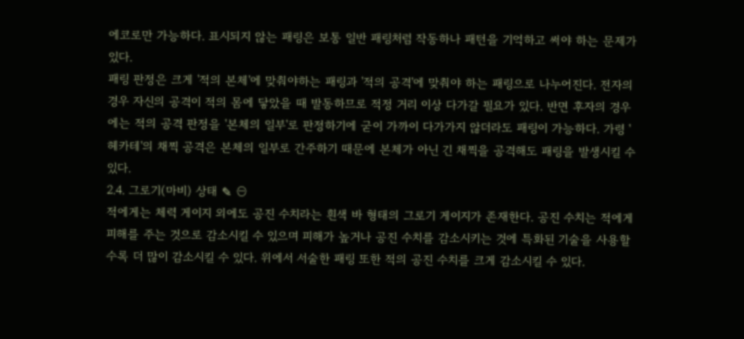에코로만 가능하다. 표시되지 않는 패링은 보통 일반 패링처럼 작동하나 패턴을 기억하고 써야 하는 문제가 있다.
패링 판정은 크게 '적의 본체'에 맞춰야하는 패링과 '적의 공격'에 맞춰야 하는 패링으로 나누어진다. 전자의 경우 자신의 공격이 적의 몸에 닿았을 때 발동하므로 적정 거리 이상 다가갈 필요가 있다. 반면 후자의 경우에는 적의 공격 판정을 '본체의 일부'로 판정하기에 굳이 가까이 다가가지 않더라도 패링이 가능하다. 가령 '헤카테'의 채찍 공격은 본체의 일부로 간주하기 때문에 본체가 아닌 긴 채찍을 공격해도 패링을 발생시킬 수 있다.
2.4. 그로기(마비) 상태 ✎ ⊖
적에게는 체력 게이지 외에도 공진 수치라는 흰색 바 형태의 그로기 게이지가 존재한다. 공진 수치는 적에게 피해를 주는 것으로 감소시킬 수 있으며 피해가 높거나 공진 수치를 감소시키는 것에 특화된 기술을 사용할수록 더 많이 감소시킬 수 있다. 위에서 서술한 패링 또한 적의 공진 수치를 크게 감소시킬 수 있다.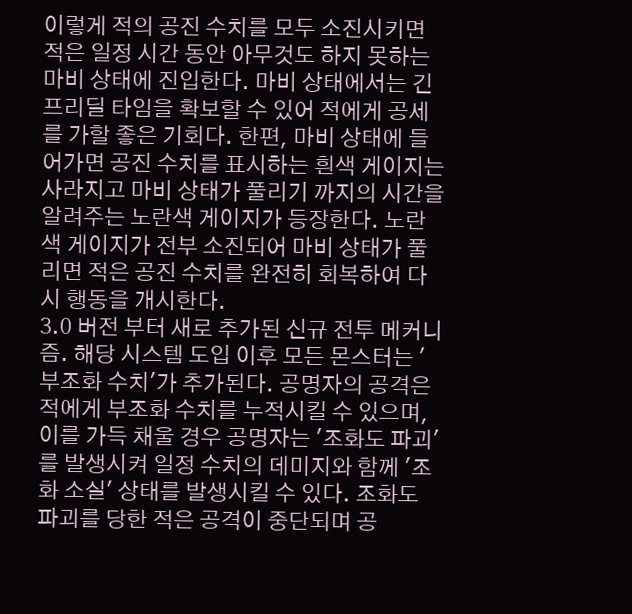이렇게 적의 공진 수치를 모두 소진시키면 적은 일정 시간 동안 아무것도 하지 못하는 마비 상태에 진입한다. 마비 상태에서는 긴 프리딜 타임을 확보할 수 있어 적에게 공세를 가할 좋은 기회다. 한편, 마비 상태에 들어가면 공진 수치를 표시하는 흰색 게이지는 사라지고 마비 상태가 풀리기 까지의 시간을 알려주는 노란색 게이지가 등장한다. 노란색 게이지가 전부 소진되어 마비 상태가 풀리면 적은 공진 수치를 완전히 회복하여 다시 행동을 개시한다.
3.0 버전 부터 새로 추가된 신규 전투 메커니즘. 해당 시스템 도입 이후 모든 몬스터는 '부조화 수치'가 추가된다. 공명자의 공격은 적에게 부조화 수치를 누적시킬 수 있으며, 이를 가득 채울 경우 공명자는 '조화도 파괴'를 발생시켜 일정 수치의 데미지와 함께 '조화 소실' 상태를 발생시킬 수 있다. 조화도 파괴를 당한 적은 공격이 중단되며 공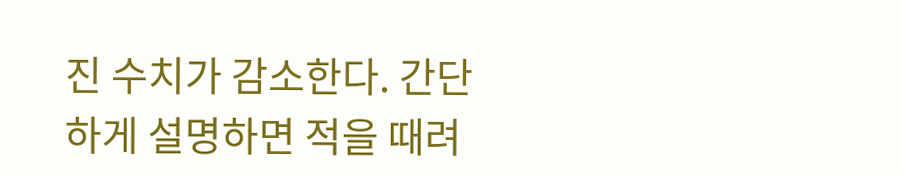진 수치가 감소한다. 간단하게 설명하면 적을 때려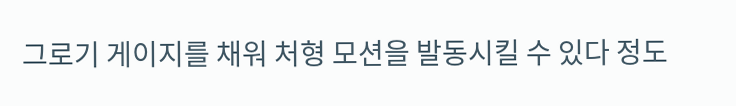그로기 게이지를 채워 처형 모션을 발동시킬 수 있다 정도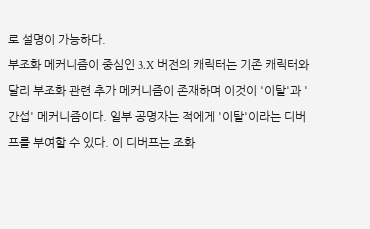로 설명이 가능하다.
부조화 메커니즘이 중심인 3.X 버전의 캐릭터는 기존 캐릭터와 달리 부조화 관련 추가 메커니즘이 존재하며 이것이 '이탈'과 '간섭' 메커니즘이다. 일부 공명자는 적에게 '이탈'이라는 디버프를 부여할 수 있다. 이 디버프는 조화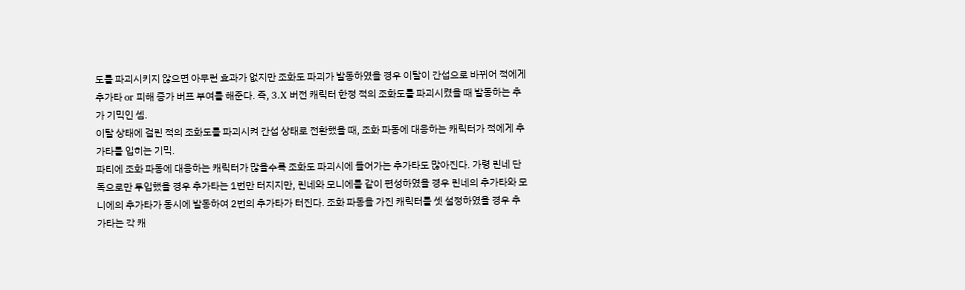도를 파괴시키지 않으면 아무런 효과가 없지만 조화도 파괴가 발동하였을 경우 이탈이 간섭으로 바뀌어 적에게 추가타 or 피해 증가 버프 부여를 해준다. 즉, 3.X 버전 캐릭터 한정 적의 조화도를 파괴시켰을 때 발동하는 추가 기믹인 셈.
이탈 상태에 걸린 적의 조화도를 파괴시켜 간섭 상태로 전환했을 때, 조화 파동에 대응하는 캐릭터가 적에게 추가타를 입히는 기믹.
파티에 조화 파동에 대응하는 캐릭터가 많을수록 조화도 파괴시에 들어가는 추가타도 많아진다. 가령 린네 단독으로만 투입했을 경우 추가타는 1번만 터지지만, 린네와 모니에를 같이 편성하였을 경우 린네의 추가타와 모니에의 추가타가 동시에 발동하여 2번의 추가타가 터진다. 조화 파동을 가진 캐릭터를 셋 설정하였을 경우 추가타는 각 캐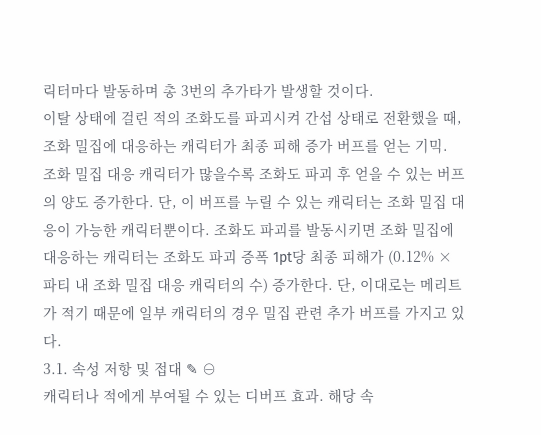릭터마다 발동하며 총 3번의 추가타가 발생할 것이다.
이탈 상태에 걸린 적의 조화도를 파괴시켜 간섭 상태로 전환했을 때, 조화 밀집에 대응하는 캐릭터가 최종 피해 증가 버프를 얻는 기믹.
조화 밀집 대응 캐릭터가 많을수록 조화도 파괴 후 얻을 수 있는 버프의 양도 증가한다. 단, 이 버프를 누릴 수 있는 캐릭터는 조화 밀집 대응이 가능한 캐릭터뿐이다. 조화도 파괴를 발동시키면 조화 밀집에 대응하는 캐릭터는 조화도 파괴 증폭 1pt당 최종 피해가 (0.12% × 파티 내 조화 밀집 대응 캐릭터의 수) 증가한다. 단, 이대로는 메리트가 적기 때문에 일부 캐릭터의 경우 밀집 관련 추가 버프를 가지고 있다.
3.1. 속성 저항 및 접대 ✎ ⊖
캐릭터나 적에게 부여될 수 있는 디버프 효과. 해당 속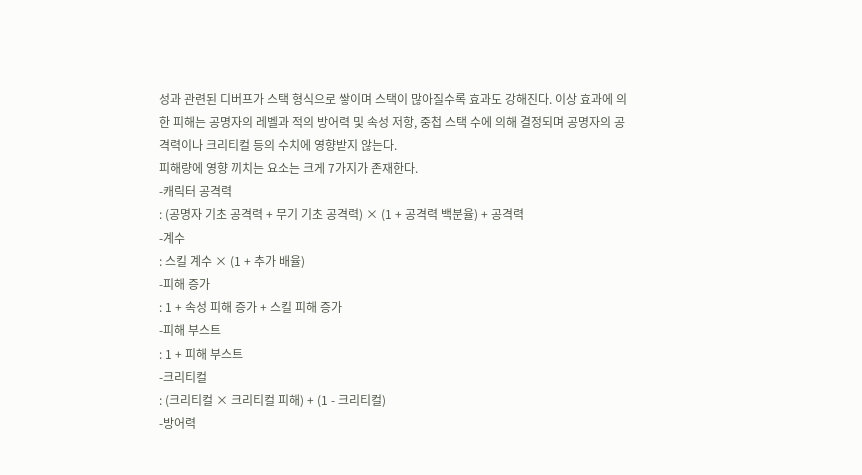성과 관련된 디버프가 스택 형식으로 쌓이며 스택이 많아질수록 효과도 강해진다. 이상 효과에 의한 피해는 공명자의 레벨과 적의 방어력 및 속성 저항, 중첩 스택 수에 의해 결정되며 공명자의 공격력이나 크리티컬 등의 수치에 영향받지 않는다.
피해량에 영향 끼치는 요소는 크게 7가지가 존재한다.
-캐릭터 공격력
: (공명자 기초 공격력 + 무기 기초 공격력) × (1 + 공격력 백분율) + 공격력
-계수
: 스킬 계수 × (1 + 추가 배율)
-피해 증가
: 1 + 속성 피해 증가 + 스킬 피해 증가
-피해 부스트
: 1 + 피해 부스트
-크리티컬
: (크리티컬 × 크리티컬 피해) + (1 - 크리티컬)
-방어력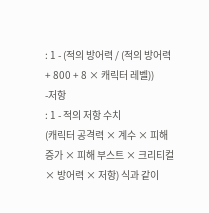: 1 - (적의 방어력 / (적의 방어력 + 800 + 8 × 캐릭터 레벨))
-저항
: 1 - 적의 저항 수치
(캐릭터 공격력 × 계수 × 피해 증가 × 피해 부스트 × 크리티컬 × 방어력 × 저항) 식과 같이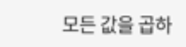모든 값을 곱하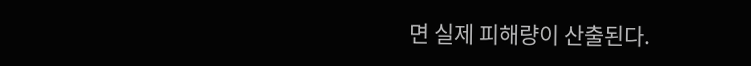면 실제 피해량이 산출된다.